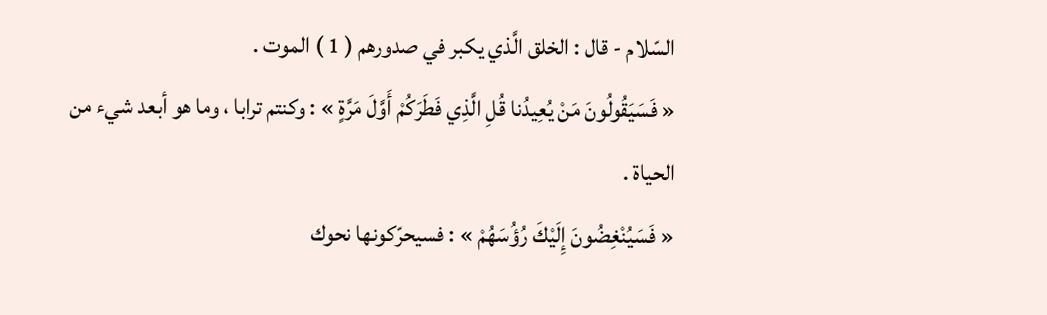السّلام - قال : الخلق الَّذي يكبر في صدورهم ( 1 ) الموت .
« فَسَيَقُولُونَ مَنْ يُعِيدُنا قُلِ الَّذِي فَطَرَكُمْ أَوَّلَ مَرَّةٍ » : وكنتم ترابا ، وما هو أبعد شيء من الحياة .
« فَسَيُنْغِضُونَ إِلَيْكَ رُؤُسَهُمْ » : فسيحرّكونها نحوك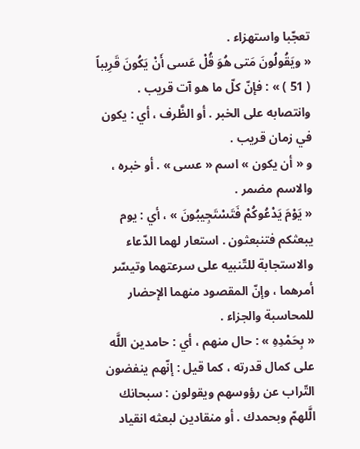تعجّبا واستهزاء .
« ويَقُولُونَ مَتى هُوَ قُلْ عَسى أَنْ يَكُونَ قَرِيباً ( 51 ) » : فإنّ كلّ ما هو آت قريب .
وانتصابه على الخبر . أو الظَّرف ، أي : يكون في زمان قريب .
و « أن يكون » اسم « عسى » . أو خبره ، والاسم مضمر .
« يَوْمَ يَدْعُوكُمْ فَتَسْتَجِيبُونَ » ، أي : يوم يبعثكم فتنبعثون . استعار لهما الدّعاء والاستجابة للتّنبيه على سرعتهما وتيسّر أمرهما ، وإنّ المقصود منهما الإحضار للمحاسبة والجزاء .
« بِحَمْدِهِ » : حال منهم ، أي : حامدين اللَّه على كمال قدرته ، كما قيل : إنّهم ينفضون التّراب عن رؤوسهم ويقولون : سبحانك الَّلهمّ وبحمدك . أو منقادين لبعثه انقياد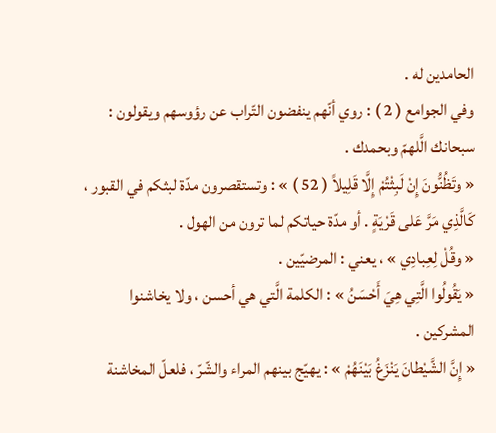الحامدين له .
وفي الجوامع ( 2 ) : روي أنّهم ينفضون التّراب عن رؤوسهم ويقولون : سبحانك الَّلهمّ وبحمدك .
« وتَظُنُّونَ إِنْ لَبِثْتُمْ إِلَّا قَلِيلاً ( 52 ) » : وتستقصرون مدّة لبثكم في القبور ، كَالَّذِي مَرَّ عَلى قَرْيَةٍ . أو مدّة حياتكم لما ترون من الهول .
« وقُلْ لِعِبادِي » ، يعني : المرضيّين .
« يَقُولُوا الَّتِي هِيَ أَحْسَنُ » : الكلمة الَّتي هي أحسن ، ولا يخاشنوا المشركين .
« إِنَّ الشَّيْطانَ يَنْزَغُ بَيْنَهُمْ » : يهيّج بينهم المراء والشّرّ ، فلعلّ المخاشنة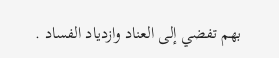بهم تفضي إلى العناد وازدياد الفساد .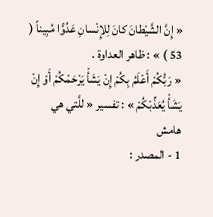« إِنَّ الشَّيْطانَ كانَ لِلإِنْسانِ عَدُوًّا مُبِيناً ( 53 ) » : ظاهر العداوة .
« رَبُّكُمْ أَعْلَمُ بِكُمْ إِنْ يَشَأْ يَرْحَمْكُمْ أَوْ إِنْ يَشَأْ يُعَذِّبْكُمْ » : تفسير « للَّتي هي
هامش
1 - المصدر :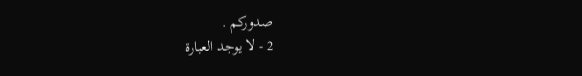صدوركم .
2 - لا يوجد العبارة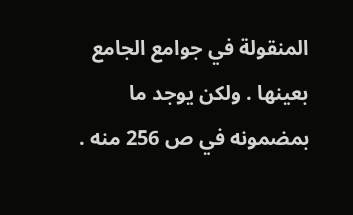المنقولة في جوامع الجامع بعينها . ولكن يوجد ما بمضمونه في ص 256 منه .